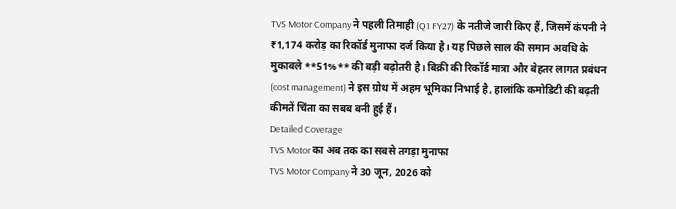TVS Motor Company ने पहली तिमाही (Q1 FY27) के नतीजे जारी किए हैं, जिसमें कंपनी ने ₹1,174 करोड़ का रिकॉर्ड मुनाफा दर्ज किया है। यह पिछले साल की समान अवधि के मुकाबले **51%** की बड़ी बढ़ोतरी है। बिक्री की रिकॉर्ड मात्रा और बेहतर लागत प्रबंधन (cost management) ने इस ग्रोथ में अहम भूमिका निभाई है, हालांकि कमोडिटी की बढ़ती कीमतें चिंता का सबब बनी हुई हैं।
Detailed Coverage
TVS Motor का अब तक का सबसे तगड़ा मुनाफा
TVS Motor Company ने 30 जून, 2026 को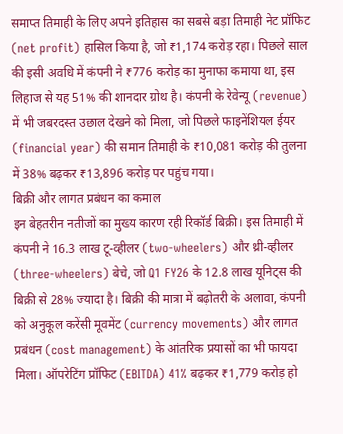समाप्त तिमाही के लिए अपने इतिहास का सबसे बड़ा तिमाही नेट प्रॉफिट (net profit) हासिल किया है, जो ₹1,174 करोड़ रहा। पिछले साल की इसी अवधि में कंपनी ने ₹776 करोड़ का मुनाफा कमाया था, इस लिहाज से यह 51% की शानदार ग्रोथ है। कंपनी के रेवेन्यू (revenue) में भी जबरदस्त उछाल देखने को मिला, जो पिछले फाइनेंशियल ईयर (financial year) की समान तिमाही के ₹10,081 करोड़ की तुलना में 38% बढ़कर ₹13,896 करोड़ पर पहुंच गया।
बिक्री और लागत प्रबंधन का कमाल
इन बेहतरीन नतीजों का मुख्य कारण रही रिकॉर्ड बिक्री। इस तिमाही में कंपनी ने 16.3 लाख टू-व्हीलर (two-wheelers) और थ्री-व्हीलर (three-wheelers) बेचे, जो Q1 FY26 के 12.8 लाख यूनिट्स की बिक्री से 28% ज्यादा है। बिक्री की मात्रा में बढ़ोतरी के अलावा, कंपनी को अनुकूल करेंसी मूवमेंट (currency movements) और लागत प्रबंधन (cost management) के आंतरिक प्रयासों का भी फायदा मिला। ऑपरेटिंग प्रॉफिट (EBITDA) 41% बढ़कर ₹1,779 करोड़ हो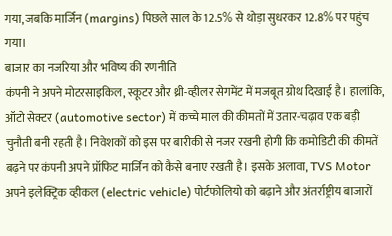गया, जबकि मार्जिन (margins) पिछले साल के 12.5% से थोड़ा सुधरकर 12.8% पर पहुंच गया।
बाजार का नजरिया और भविष्य की रणनीति
कंपनी ने अपने मोटरसाइकिल, स्कूटर और थ्री-व्हीलर सेगमेंट में मजबूत ग्रोथ दिखाई है। हालांकि, ऑटो सेक्टर (automotive sector) में कच्चे माल की कीमतों में उतार-चढ़ाव एक बड़ी चुनौती बनी रहती है। निवेशकों को इस पर बारीकी से नजर रखनी होगी कि कमोडिटी की कीमतें बढ़ने पर कंपनी अपने प्रॉफिट मार्जिन को कैसे बनाए रखती है। इसके अलावा, TVS Motor अपने इलेक्ट्रिक व्हीकल (electric vehicle) पोर्टफोलियो को बढ़ाने और अंतर्राष्ट्रीय बाजारों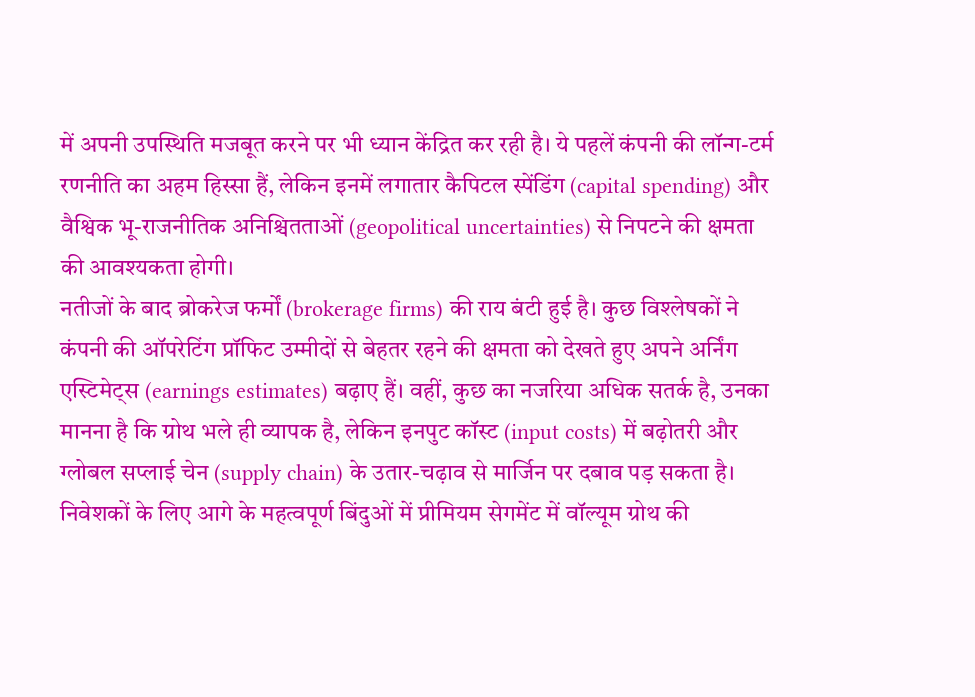में अपनी उपस्थिति मजबूत करने पर भी ध्यान केंद्रित कर रही है। ये पहलें कंपनी की लॉन्ग-टर्म रणनीति का अहम हिस्सा हैं, लेकिन इनमें लगातार कैपिटल स्पेंडिंग (capital spending) और वैश्विक भू-राजनीतिक अनिश्चितताओं (geopolitical uncertainties) से निपटने की क्षमता की आवश्यकता होगी।
नतीजों के बाद ब्रोकरेज फर्मों (brokerage firms) की राय बंटी हुई है। कुछ विश्लेषकों ने कंपनी की ऑपरेटिंग प्रॉफिट उम्मीदों से बेहतर रहने की क्षमता को देखते हुए अपने अर्निंग एस्टिमेट्स (earnings estimates) बढ़ाए हैं। वहीं, कुछ का नजरिया अधिक सतर्क है, उनका मानना है कि ग्रोथ भले ही व्यापक है, लेकिन इनपुट कॉस्ट (input costs) में बढ़ोतरी और ग्लोबल सप्लाई चेन (supply chain) के उतार-चढ़ाव से मार्जिन पर दबाव पड़ सकता है। निवेशकों के लिए आगे के महत्वपूर्ण बिंदुओं में प्रीमियम सेगमेंट में वॉल्यूम ग्रोथ की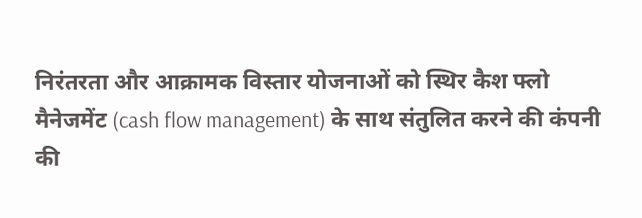निरंतरता और आक्रामक विस्तार योजनाओं को स्थिर कैश फ्लो मैनेजमेंट (cash flow management) के साथ संतुलित करने की कंपनी की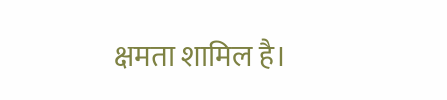क्षमता शामिल है।